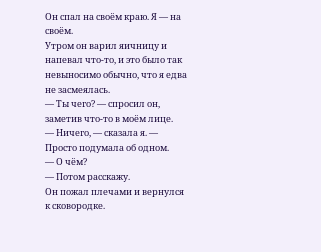Он спал на своём краю. Я — на своём.
Утром он варил яичницу и напевал что-то, и это было так невыносимо обычно, что я едва не засмеялась.
— Ты чего? — спросил он, заметив что-то в моём лице.
— Ничего, — сказала я. — Просто подумала об одном.
— О чём?
— Потом расскажу.
Он пожал плечами и вернулся к сковородке.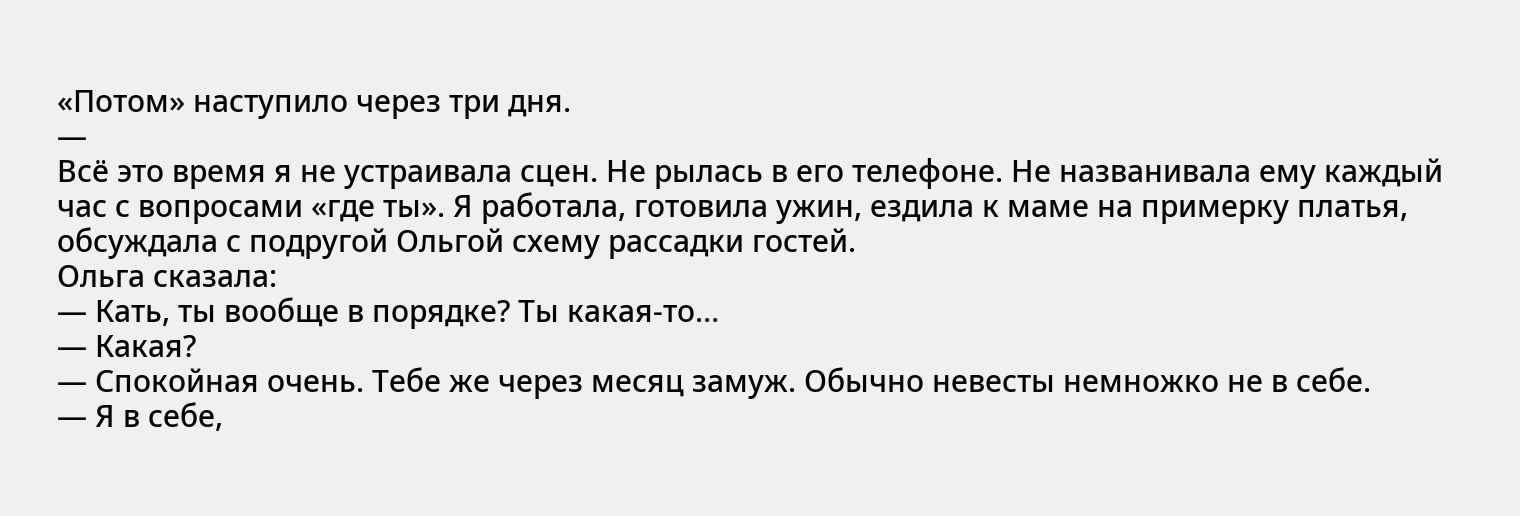«Потом» наступило через три дня.
—
Всё это время я не устраивала сцен. Не рылась в его телефоне. Не названивала ему каждый час с вопросами «где ты». Я работала, готовила ужин, ездила к маме на примерку платья, обсуждала с подругой Ольгой схему рассадки гостей.
Ольга сказала:
— Кать, ты вообще в порядке? Ты какая-то…
— Какая?
— Спокойная очень. Тебе же через месяц замуж. Обычно невесты немножко не в себе.
— Я в себе,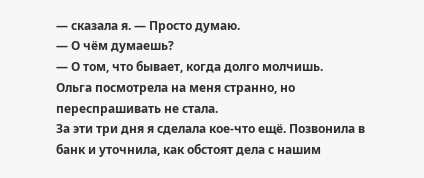— сказала я. — Просто думаю.
— О чём думаешь?
— О том, что бывает, когда долго молчишь.
Ольга посмотрела на меня странно, но переспрашивать не стала.
За эти три дня я сделала кое-что ещё. Позвонила в банк и уточнила, как обстоят дела с нашим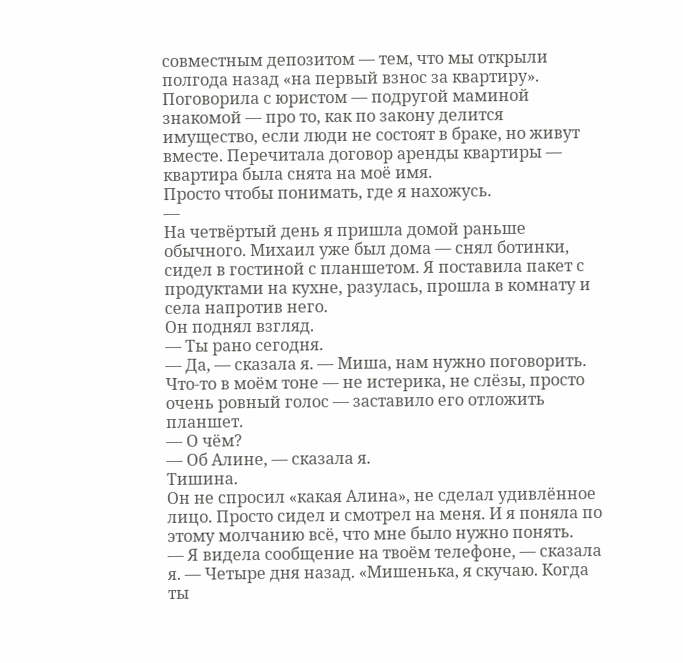совместным депозитом — тем, что мы открыли полгода назад «на первый взнос за квартиру». Поговорила с юристом — подругой маминой знакомой — про то, как по закону делится имущество, если люди не состоят в браке, но живут вместе. Перечитала договор аренды квартиры — квартира была снята на моё имя.
Просто чтобы понимать, где я нахожусь.
—
На четвёртый день я пришла домой раньше обычного. Михаил уже был дома — снял ботинки, сидел в гостиной с планшетом. Я поставила пакет с продуктами на кухне, разулась, прошла в комнату и села напротив него.
Он поднял взгляд.
— Ты рано сегодня.
— Да, — сказала я. — Миша, нам нужно поговорить.
Что-то в моём тоне — не истерика, не слёзы, просто очень ровный голос — заставило его отложить планшет.
— О чём?
— Об Алине, — сказала я.
Тишина.
Он не спросил «какая Алина», не сделал удивлённое лицо. Просто сидел и смотрел на меня. И я поняла по этому молчанию всё, что мне было нужно понять.
— Я видела сообщение на твоём телефоне, — сказала я. — Четыре дня назад. «Мишенька, я скучаю. Когда ты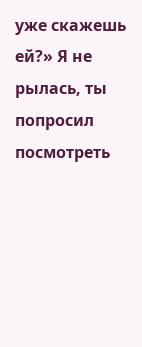уже скажешь ей?» Я не рылась, ты попросил посмотреть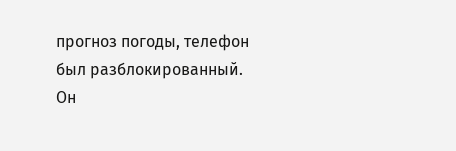прогноз погоды, телефон был разблокированный.
Он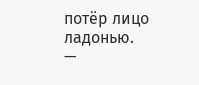потёр лицо ладонью.
—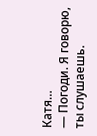Катя…
— Погоди. Я говорю, ты слушаешь.